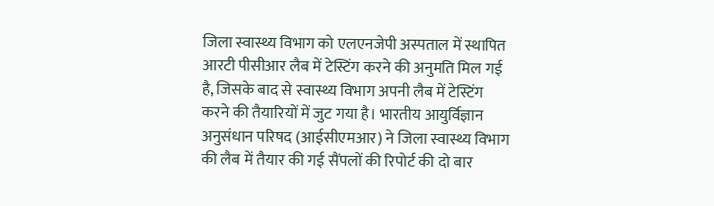जिला स्वास्थ्य विभाग को एलएनजेपी अस्पताल में स्थापित आरटी पीसीआर लैब में टेस्टिंग करने की अनुमति मिल गई है, जिसके बाद से स्वास्थ्य विभाग अपनी लैब में टेस्टिंग करने की तैयारियों में जुट गया है। भारतीय आयुर्विज्ञान अनुसंधान परिषद (आईसीएमआर) ने जिला स्वास्थ्य विभाग की लैब में तैयार की गई सैंपलों की रिपोर्ट की दो बार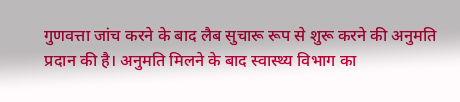गुणवत्ता जांच करने के बाद लैब सुचारू रूप से शुरू करने की अनुमति प्रदान की है। अनुमति मिलने के बाद स्वास्थ्य विभाग का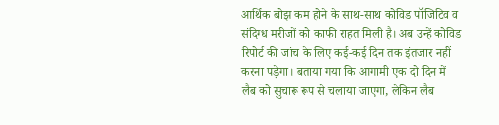आर्थिक बोझ कम होने के साथ-साथ कोविड पॉजिटिव व संदिग्ध मरीजों को काफी राहत मिली है। अब उन्हें कोविड रिपोर्ट की जांच के लिए कई-कई दिन तक इंतजार नहीं करना पड़ेगा। बताया गया कि आगामी एक दो दिन में लैब को सुचारू रूप से चलाया जाएगा, लेकिन लैब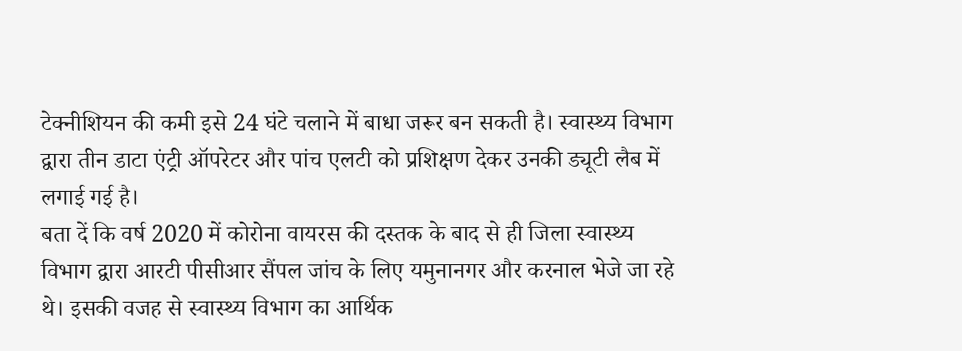टेक्नीशियन की कमी इसे 24 घंटे चलाने में बाधा जरूर बन सकती है। स्वास्थ्य विभाग द्वारा तीन डाटा एंट्री ऑपरेटर और पांच एलटी को प्रशिक्षण देकर उनकी ड्यूटी लैब में लगाई गई है।
बता दें कि वर्ष 2020 में कोरोना वायरस की दस्तक के बाद से ही जिला स्वास्थ्य विभाग द्वारा आरटी पीसीआर सैंपल जांच के लिए यमुनानगर और करनाल भेजे जा रहे थे। इसकी वजह से स्वास्थ्य विभाग का आर्थिक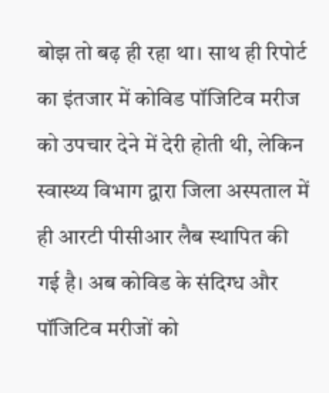बोझ तो बढ़ ही रहा था। साथ ही रिपोर्ट का इंतजार में कोविड पॉजिटिव मरीज को उपचार देने में देरी होती थी, लेकिन स्वास्थ्य विभाग द्वारा जिला अस्पताल में ही आरटी पीसीआर लैब स्थापित की गई है। अब कोविड के संदिग्ध और पॉजिटिव मरीजों को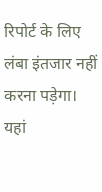रिपोर्ट के लिए लंबा इंतजार नहीं करना पड़ेगा। यहां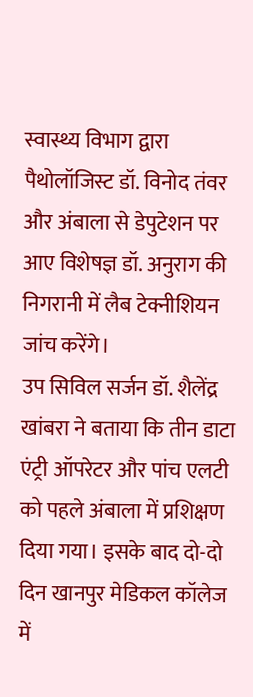स्वास्थ्य विभाग द्वारा पैथोलॉजिस्ट डॉ. विनोद तंवर और अंबाला से डेपुटेशन पर आए विशेषज्ञ डॉ. अनुराग की निगरानी में लैब टेक्नीशियन जांच करेंगे।
उप सिविल सर्जन डॉ. शैलेंद्र खांबरा ने बताया कि तीन डाटा एंट्री ऑपरेटर और पांच एलटी को पहले अंबाला में प्रशिक्षण दिया गया। इसके बाद दो-दो दिन खानपुर मेडिकल कॉलेज में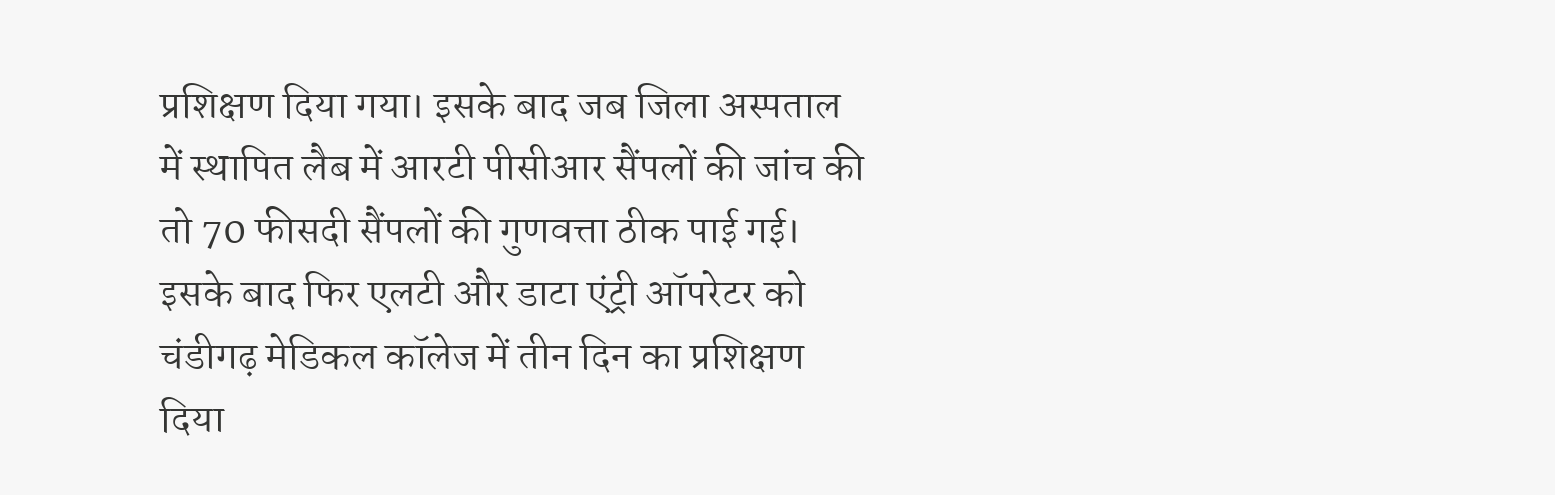प्रशिक्षण दिया गया। इसके बाद जब जिला अस्पताल में स्थापित लैब में आरटी पीसीआर सैंपलों की जांच की तो 70 फीसदी सैंपलों की गुणवत्ता ठीक पाई गई। इसके बाद फिर एलटी और डाटा एंट्री ऑपरेटर को चंडीगढ़ मेडिकल कॉलेज में तीन दिन का प्रशिक्षण दिया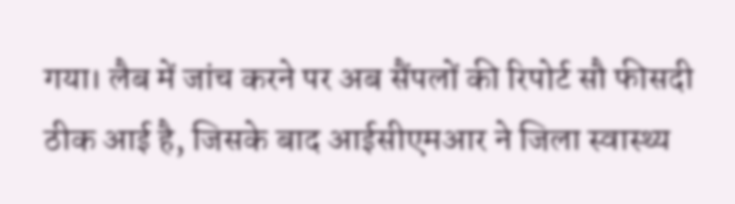गया। लैब में जांच करने पर अब सैंपलों की रिपोर्ट सौ फीसदी ठीक आई है, जिसके बाद आईसीएमआर ने जिला स्वास्थ्य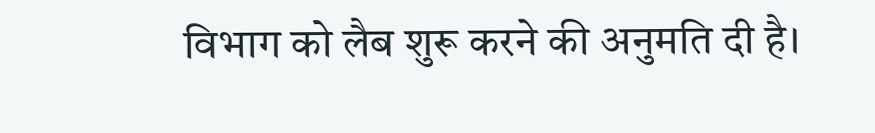विभाग को लैब शुरू करने की अनुमति दी है।